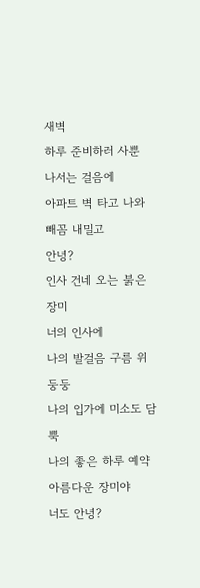새벽
하루 준비하러 사뿐 나서는 걸음에
아파트 벽 타고 나와 빼꼼 내밀고
안녕?
인사 건네 오는 붉은 장미
너의 인사에
나의 발걸음 구름 위 둥둥
나의 입가에 미소도 담뿍
나의 좋은 하루 예약
아름다운 장미야
너도 안녕?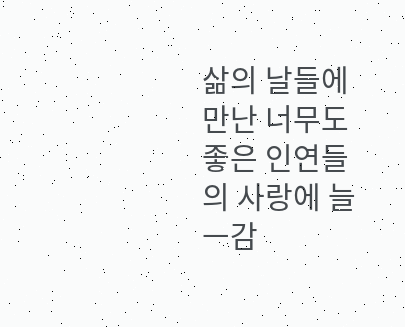삶의 날들에 만난 너무도 좋은 인연들의 사랑에 늘ㅡ감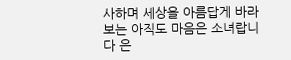사하며 세상을 아름답게 바라보는 아직도 마음은 소녀랍니다 은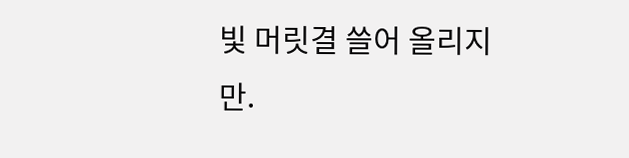빛 머릿결 쓸어 올리지만.